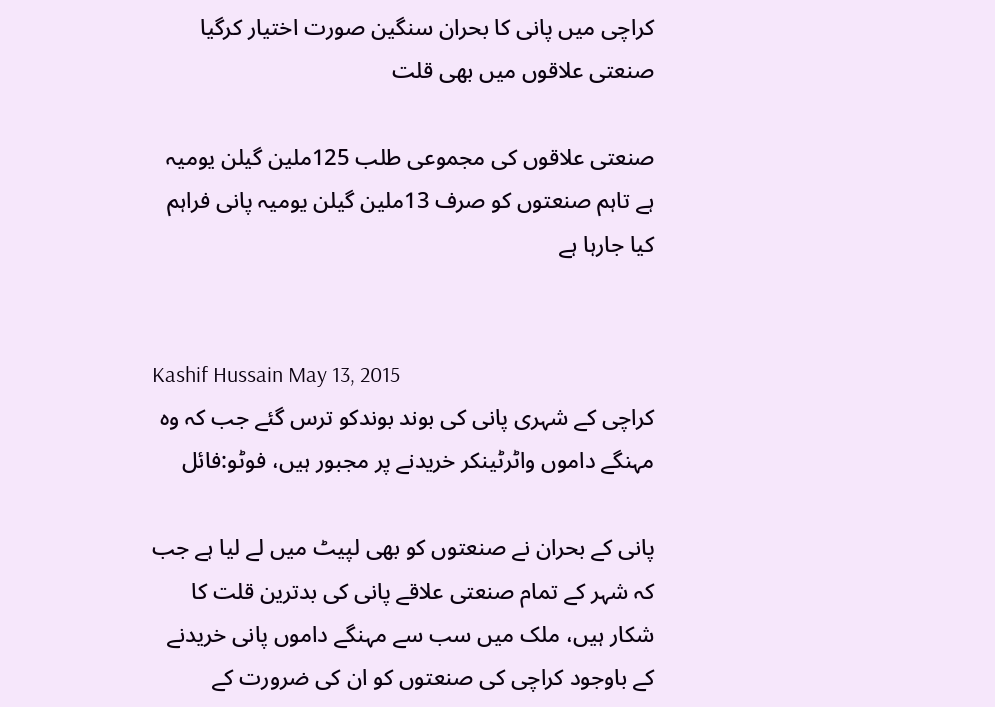کراچی میں پانی کا بحران سنگین صورت اختیار کرگیا صنعتی علاقوں میں بھی قلت

صنعتی علاقوں کی مجموعی طلب 125ملین گیلن یومیہ ہے تاہم صنعتوں کو صرف 13ملین گیلن یومیہ پانی فراہم کیا جارہا ہے


Kashif Hussain May 13, 2015
کراچی کے شہری پانی کی بوند بوندکو ترس گئے جب کہ وہ مہنگے داموں واٹرٹینکر خریدنے پر مجبور ہیں، فوٹو:فائل

پانی کے بحران نے صنعتوں کو بھی لپیٹ میں لے لیا ہے جب کہ شہر کے تمام صنعتی علاقے پانی کی بدترین قلت کا شکار ہیں، ملک میں سب سے مہنگے داموں پانی خریدنے کے باوجود کراچی کی صنعتوں کو ان کی ضرورت کے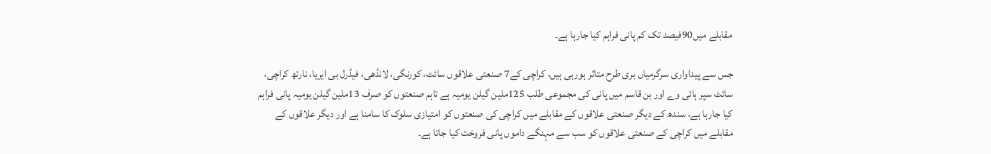مقابلے میں90فیصد تک کم پانی فراہم کیا جارہا ہے۔

جس سے پیداواری سرگرمیاں بری طرح متاثر ہورہی ہیں، کراچی کے7 صنعتی علاقوں سائٹ، کورنگی، لانڈھی، فیڈرل بی ایریا، نارتھ کراچی، سائٹ سپر ہائی وے اور بن قاسم میں پانی کی مجموعی طلب 125ملین گیلن یومیہ ہے تاہم صنعتوں کو صرف 13ملین گیلن یومیہ پانی فراہم کیا جارہا ہے، سندھ کے دیگر صنعتی علاقوں کے مقابلے میں کراچی کی صنعتوں کو امتیازی سلوک کا سامنا ہے اور دیگر علاقوں کے مقابلے میں کراچی کے صنعتی علاقوں کو سب سے مہنگے داموں پانی فروخت کیا جاتا ہے۔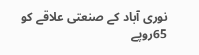نوری آباد کے صنعتی علاقے کو 65روپے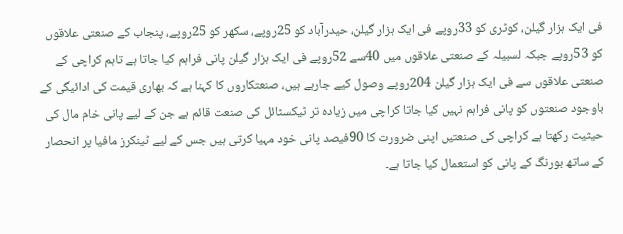فی ایک ہزار گیلن، کوٹری کو 33روپے فی ایک ہزار گیلن، حیدرآباد کو 25روپے، سکھر کو 25روپے، پنجاب کے صنعتی علاقوں کو 53روپے جبکہ لسبیلہ کے صنعتی علاقوں میں 40سے 52روپے فی ایک ہزار گیلن پانی فراہم کیا جاتا ہے تاہم کراچی کے صنعتی علاقوں سے فی ایک ہزار گیلن 204روپے وصول کیے جارہے ہیں، صنعتکاروں کا کہنا ہے کہ بھاری قیمت کی ادائیگی کے باوجود صنعتوں کو پانی فراہم نہیں کیا جاتا کراچی میں زیادہ تر ٹیکسٹائل کی صنعت قائم ہے جن کے لیے پانی خام مال کی حیثیت رکھتا ہے کراچی کی صنعتیں اپنی ضرورت کا 90فیصد پانی خود مہیا کرتی ہیں جس کے لیے ٹینکرز مافیا پر انحصار کے ساتھ بورنگ کے پانی کو استعمال کیا جاتا ہے۔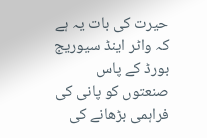حیرت کی بات یہ ہے کہ واٹر اینڈ سیوریج بورڈ کے پاس صنعتوں کو پانی کی فراہمی بڑھانے کی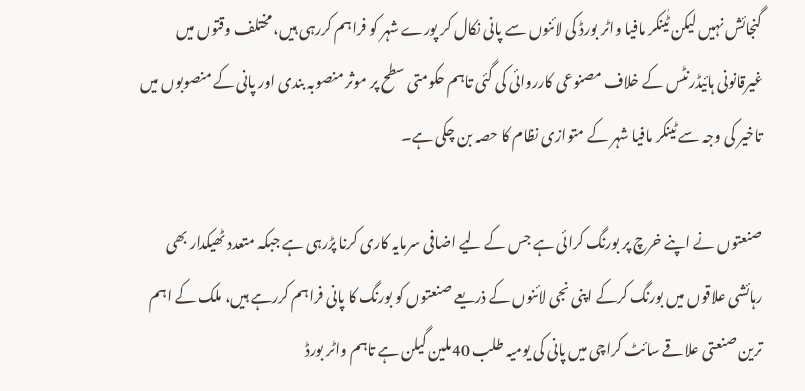گنجائش نہیں لیکن ٹٰینکر مافیا واٹر بورڈ کی لائنوں سے پانی نکال کر پورے شہر کو فراہم کررہی ہیں، مختلف وقتوں میں غیرقانونی ہائیڈرنٹس کے خلاف مصنوعی کارروائی کی گئی تاہم حکومتی سطح پر موثر منصوبہ بندی اور پانی کے منصوبوں میں تاخیر کی وجہ سے ٹینکر مافیا شہر کے متوازی نظام کا حصہ بن چکی ہے۔

صنعتوں نے اپنے خرچ پر بورنگ کرائی ہے جس کے لیے اضافی سرمایہ کاری کرنا پڑرہی ہے جبکہ متعدد ٹھیکدار بھی رہائشی علاقوں میں بورنگ کرکے اپنی نجی لائنوں کے ذریعے صنعتوں کو بورنگ کا پانی فراہم کررہے ہیں، ملک کے اہم ترین صنعتی علاقے سائٹ کراچی میں پانی کی یومیہ طلب 40ملین گیلن ہے تاہم واٹر بورڈ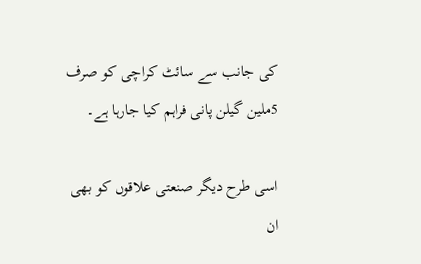کی جانب سے سائٹ کراچی کو صرف 5ملین گیلن پانی فراہم کیا جارہا ہے۔

اسی طرح دیگر صنعتی علاقوں کو بھی ان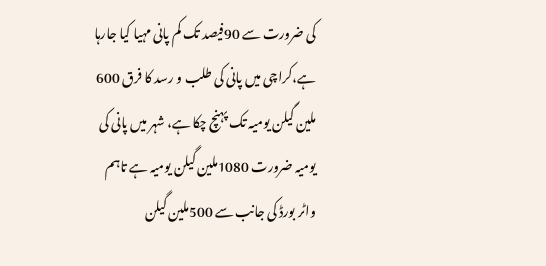کی ضرورت سے 90فیصد تک کم پانی مہیا کیا جارہا ہے،کراچی میں پانی کی طلب و رسد کا فرق 600 ملین گیلن یومیہ تک پہنچ چکا ہے، شہر میں پانی کی یومیہ ضرورت 1080ملین گیلن یومیہ ہے تاہم واٹر بورڈ کی جانب سے 500ملین گیلن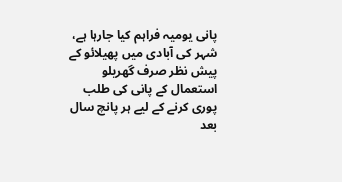پانی یومیہ فراہم کیا جارہا ہے، شہر کی آبادی میں پھیلائو کے پیش نظر صرف گھریلو استعمال کے پانی کی طلب پوری کرنے کے لیے ہر پانچ سال بعد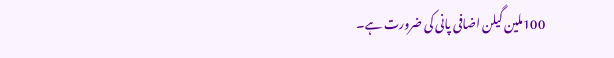100ملین گیلن اضافی پانی کی ضرورت ہے۔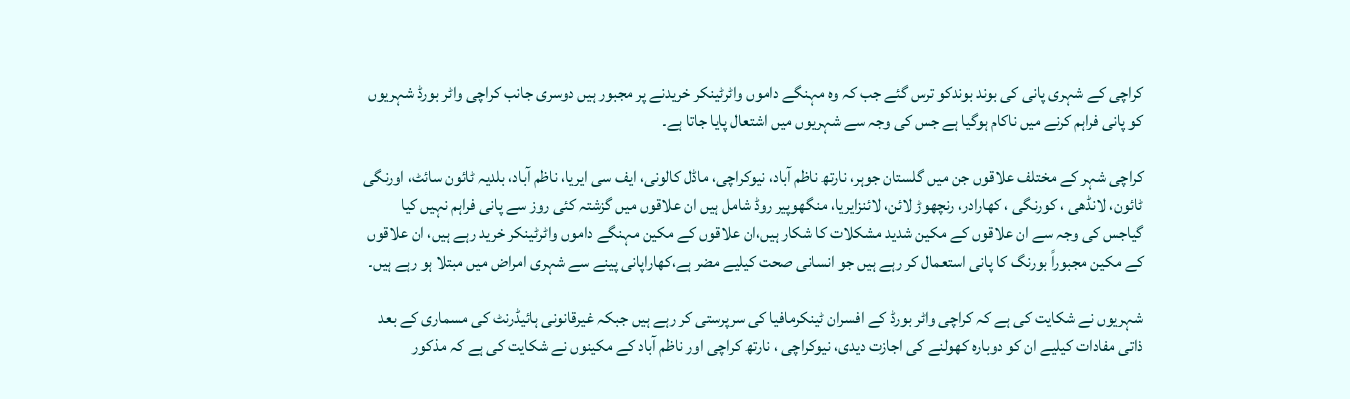کراچی کے شہری پانی کی بوند بوندکو ترس گئے جب کہ وہ مہنگے داموں واٹرٹینکر خریدنے پر مجبور ہیں دوسری جانب کراچی واٹر بورڈ شہریوں کو پانی فراہم کرنے میں ناکام ہوگیا ہے جس کی وجہ سے شہریوں میں اشتعال پایا جاتا ہے۔

کراچی شہر کے مختلف علاقوں جن میں گلستان جوہر، نارتھ ناظم آباد، نیوکراچی، ماڈل کالونی، ایف سی ایریا، ناظم آباد، بلدیہ ٹائون سائٹ، اورنگی ٹائون، لانڈھی ، کورنگی ، کھارادر، رنچھوڑ لائن، لائنزایریا، منگھوپیر روڈ شامل ہیں ان علاقوں میں گزشتہ کئی روز سے پانی فراہم نہیں کیا گیاجس کی وجہ سے ان علاقوں کے مکین شدید مشکلات کا شکار ہیں،ان علاقوں کے مکین مہنگے داموں واٹرٹینکر خرید رہے ہیں، ان علاقوں کے مکین مجبوراً بورنگ کا پانی استعمال کر رہے ہیں جو انسانی صحت کیلیے مضر ہے،کھاراپانی پینے سے شہری امراض میں مبتلا ہو رہے ہیں۔

شہریوں نے شکایت کی ہے کہ کراچی واٹر بورڈ کے افسران ٹینکرمافیا کی سرپرستی کر رہے ہیں جبکہ غیرقانونی ہائیڈرنٹ کی مسماری کے بعد ذاتی مفادات کیلیے ان کو دوبارہ کھولنے کی اجازت دیدی، نیوکراچی ، نارتھ کراچی اور ناظم آباد کے مکینوں نے شکایت کی ہے کہ مذکور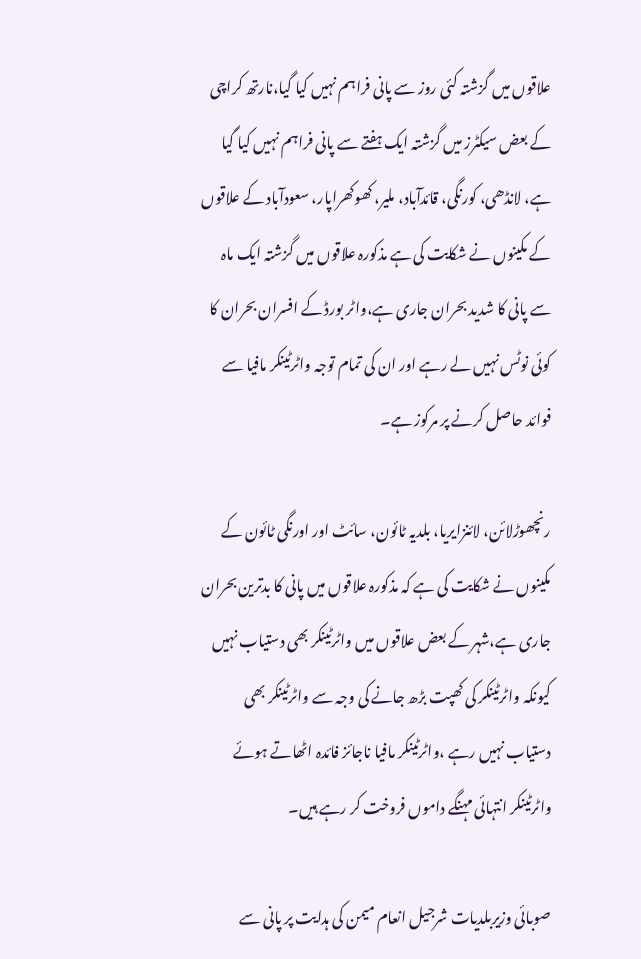علاقوں میں گزشتہ کئی روز سے پانی فراہم نہیں کیا گیا،نارتھ کراچی کے بعض سیکٹرز میں گزشتہ ایک ہفتے سے پانی فراہم نہیں کیا گیا ہے، لانڈھی، کورنگی، قائدآباد، ملیر، کھوکھراپار، سعودآباد کے علاقوں کے مکینوں نے شکایت کی ہے مذکورہ علاقوں میں گزشتہ ایک ماہ سے پانی کا شدید بحران جاری ہے،واٹر بورڈ کے افسران بحران کا کوئی نوٹس نہیں لے رہے اور ان کی تمام توجہ واٹرٹینکر مافیا سے فوائد حاصل کرنے پر مرکوز ہے۔

رنچھوڑلائن، لائنزایریا، بلدیہ ٹائون، سائٹ اور اورنگی ٹائون کے مکینوں نے شکایت کی ہے کہ مذکورہ علاقوں میں پانی کا بدترین بحران جاری ہے،شہر کے بعض علاقوں میں واٹرٹینکر بھی دستیاب نہیں کیونکہ واٹرٹینکر کی کھپت بڑھ جانے کی وجہ سے واٹرٹینکر بھی دستیاب نہیں رہے ،واٹرٹینکر مافیا ناجائز فائدہ اٹھاتے ہوئے واٹرٹینکر انتہائی مہنگے داموں فروخت کر رہے ہیں۔

صوبائی وزیربلدیات شرجیل انعام میمن کی ہدایت پر پانی سے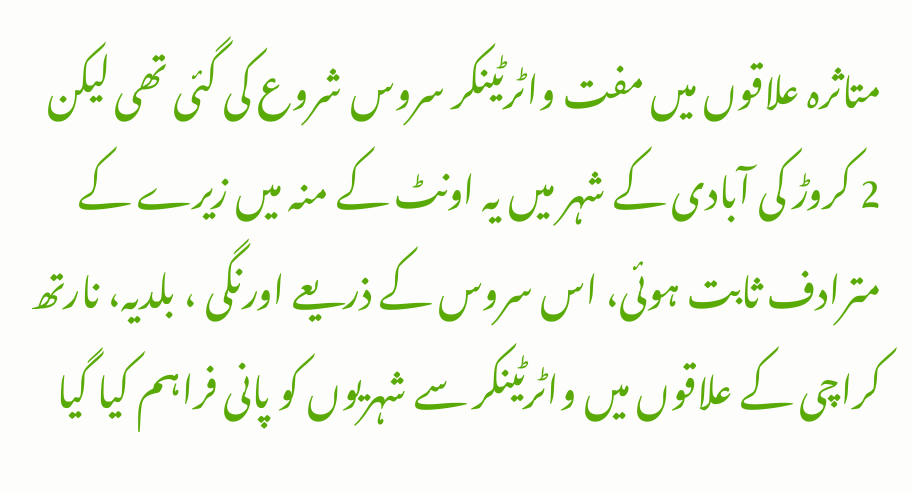متاثرہ علاقوں میں مفت واٹرٹینکر سروس شروع کی گئی تھی لیکن 2 کروڑ کی آبادی کے شہر میں یہ اونٹ کے منہ میں زیرے کے مترادف ثابت ہوئی، اس سروس کے ذریعے اورنگی ، بلدیہ، نارتھ کراچی کے علاقوں میں واٹرٹینکر سے شہریوں کو پانی فراہم کیا گیا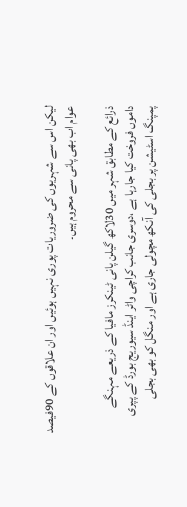لیکن اس سے شہریوں کی ضروریات پوری نہیں ہوئیں اور ان علاقوں کے 90فیصد عوام اب بھی پانی سے محروم ہیں۔

ذرائع کے مطابق شہر میں 30لاکھ گیلن پانی ٹینکرز مافیا کے ذریعے مہنگے داموں فروخت کیا جارہا ہے ،دوسری جانب کراچی واٹر اینڈ سیوریج بورڈ کے پپری پمپنگ اسٹیشن پر بجلی کی آنکھ مچولی جاری ہے اور منگل کو بھی بجلی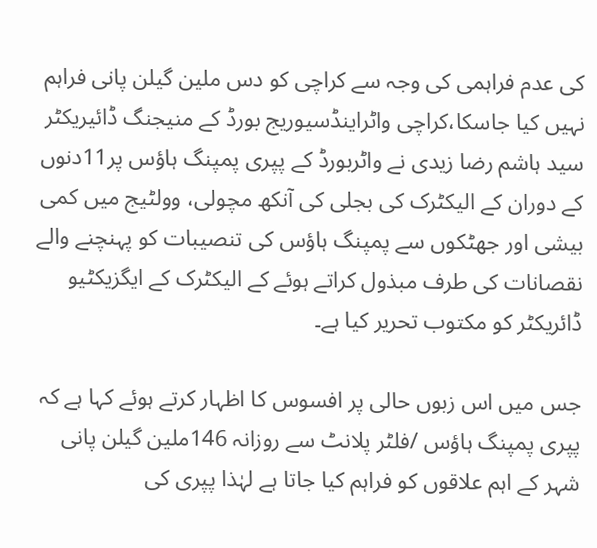کی عدم فراہمی کی وجہ سے کراچی کو دس ملین گیلن پانی فراہم نہیں کیا جاسکا،کراچی واٹراینڈسیوریج بورڈ کے منیجنگ ڈائیریکٹر سید ہاشم رضا زیدی نے واٹربورڈ کے پپری پمپنگ ہاؤس پر11دنوں کے دوران کے الیکٹرک کی بجلی کی آنکھ مچولی، وولٹیج میں کمی بیشی اور جھٹکوں سے پمپنگ ہاؤس کی تنصیبات کو پہنچنے والے نقصانات کی طرف مبذول کراتے ہوئے کے الیکٹرک کے ایگزیکٹیو ڈائریکٹر کو مکتوب تحریر کیا ہے۔

جس میں اس زبوں حالی پر افسوس کا اظہار کرتے ہوئے کہا ہے کہ پپری پمپنگ ہاؤس /فلٹر پلانٹ سے روزانہ 146ملین گیلن پانی شہر کے اہم علاقوں کو فراہم کیا جاتا ہے لہٰذا پپری کی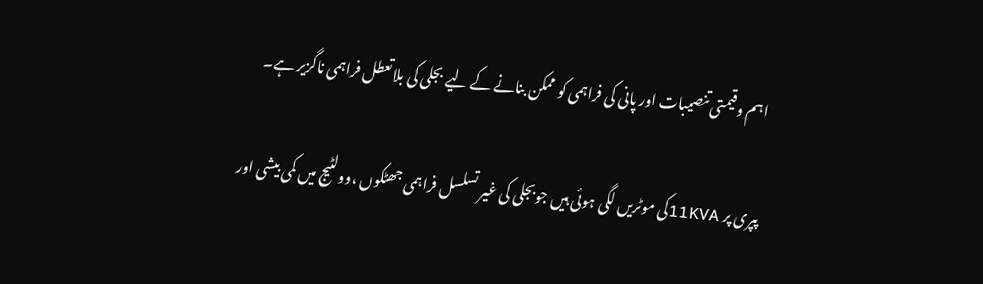اہم وقیمتی تنصیبات اور پانی کی فراہمی کو ممکن بنانے کے لیے بجلی کی بلاتعطل فراہمی ناگزیر ہے۔

پپری پر 11KVAکی موٹریں لگی ہوئی ہیں جوبجلی کی غیر تسلسل فراہمی جھٹکوں ،وولٹیج میں کمی بیشی اور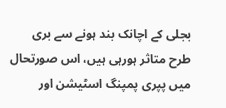بجلی کے اچانک بند ہونے سے بری طرح متاثر ہورہی ہیں، اس صورتحال میں پپری پمپنگ اسٹیشن اور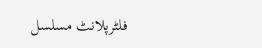فلٹرپلانٹ مسلسل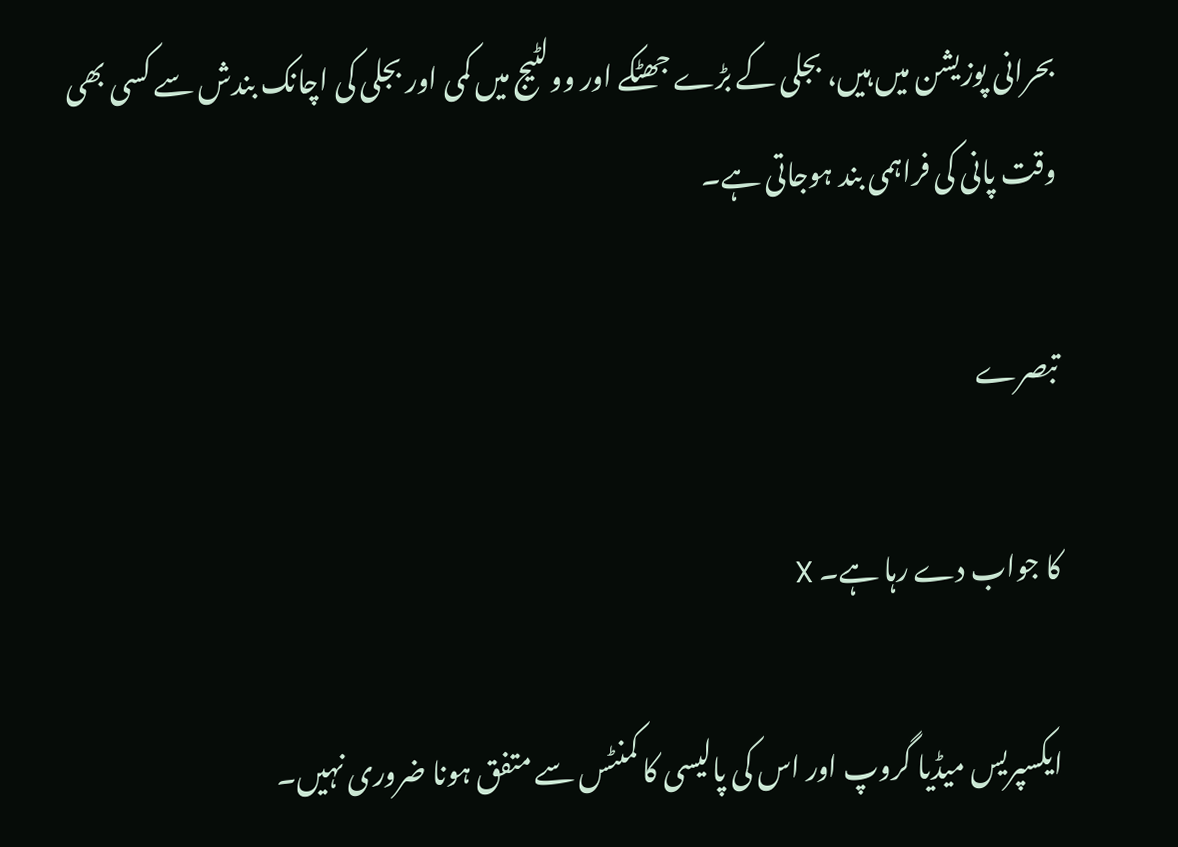بحرانی پوزیشن میں ہیں، بجلی کے بڑے جھٹکے اور وولٹیج میں کمی اور بجلی کی اچانک بندش سے کسی بھی وقت پانی کی فراہمی بند ہوجاتی ہے۔

تبصرے

کا جواب دے رہا ہے۔ X

ایکسپریس میڈیا گروپ اور اس کی پالیسی کا کمنٹس سے متفق ہونا ضروری نہیں۔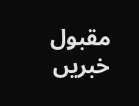مقبول خبریں